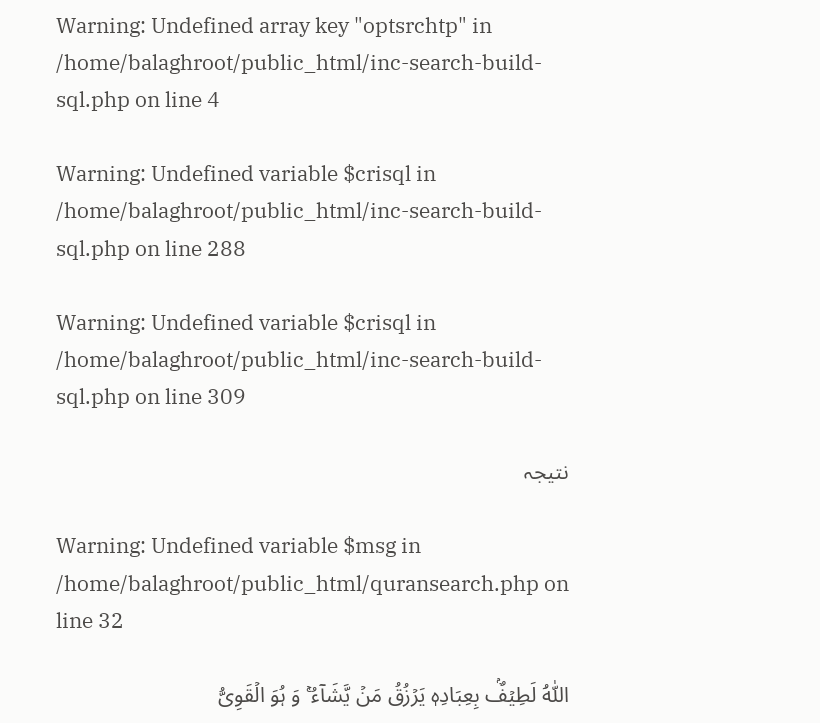Warning: Undefined array key "optsrchtp" in /home/balaghroot/public_html/inc-search-build-sql.php on line 4

Warning: Undefined variable $crisql in /home/balaghroot/public_html/inc-search-build-sql.php on line 288

Warning: Undefined variable $crisql in /home/balaghroot/public_html/inc-search-build-sql.php on line 309

نتیجہ

Warning: Undefined variable $msg in /home/balaghroot/public_html/quransearch.php on line 32

اَللّٰہُ لَطِیۡفٌۢ بِعِبَادِہٖ یَرۡزُقُ مَنۡ یَّشَآءُ ۚ وَ ہُوَ الۡقَوِیُّ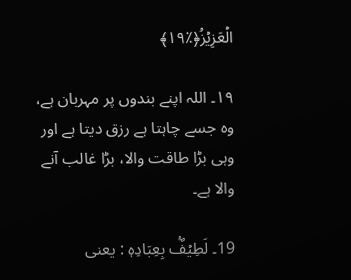الۡعَزِیۡزُ﴿٪۱۹﴾

۱۹۔ اللہ اپنے بندوں پر مہربان ہے، وہ جسے چاہتا ہے رزق دیتا ہے اور وہی بڑا طاقت والا، بڑا غالب آنے والا ہے۔

19۔ لَطِیۡفٌۢ بِعِبَادِہٖ : یعنی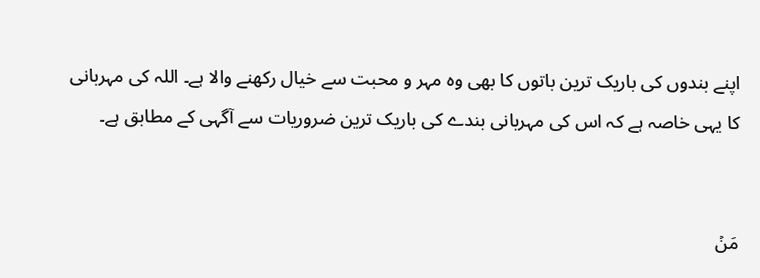اپنے بندوں کی باریک ترین باتوں کا بھی وہ مہر و محبت سے خیال رکھنے والا ہے۔ اللہ کی مہربانی کا یہی خاصہ ہے کہ اس کی مہربانی بندے کی باریک ترین ضروریات سے آگہی کے مطابق ہے۔


مَنۡ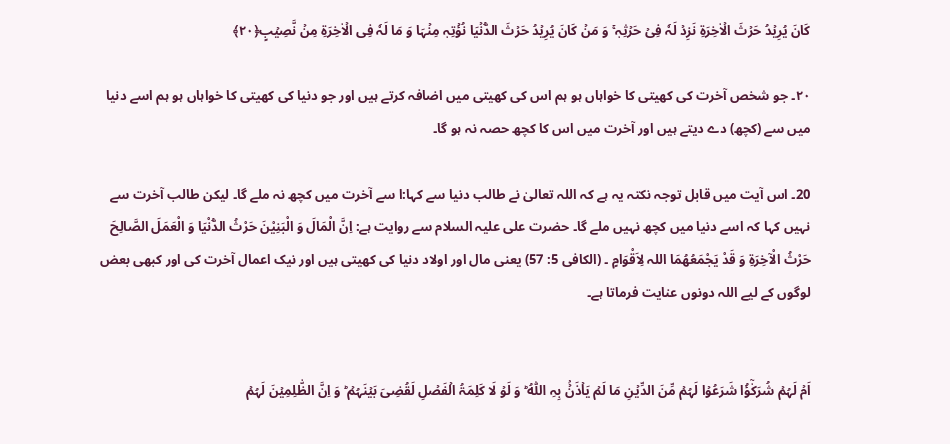کَانَ یُرِیۡدُ حَرۡثَ الۡاٰخِرَۃِ نَزِدۡ لَہٗ فِیۡ حَرۡثِہٖ ۚ وَ مَنۡ کَانَ یُرِیۡدُ حَرۡثَ الدُّنۡیَا نُؤۡتِہٖ مِنۡہَا وَ مَا لَہٗ فِی الۡاٰخِرَۃِ مِنۡ نَّصِیۡبٍ﴿۲۰﴾

۲۰۔ جو شخص آخرت کی کھیتی کا خواہاں ہو ہم اس کی کھیتی میں اضافہ کرتے ہیں اور جو دنیا کی کھیتی کا خواہاں ہو ہم اسے دنیا میں سے (کچھ) دے دیتے ہیں اور آخرت میں اس کا کچھ حصہ نہ ہو گا۔

20۔ اس آیت میں قابل توجہ نکتہ یہ ہے کہ اللہ تعالیٰ نے طالب دنیا سے کہا:ا سے آخرت میں کچھ نہ ملے گا۔ لیکن طالب آخرت سے نہیں کہا کہ اسے دنیا میں کچھ نہیں ملے گا۔ حضرت علی علیہ السلام سے روایت ہے: اِنَّ الْمَالَ وَ الْبَنِیْنَ حَرْثُ الدُّنْیَا وَ الْعَمَلَ الصَّالِحَ حَرْثُ الْآخِرَۃِ وَ قَدْ یَجْمَعُھُمَا اللہ لِاَقْوَامٍ ۔ (الکافی 5: 57) یعنی مال اور اولاد دنیا کی کھیتی ہیں اور نیک اعمال آخرت کی اور کبھی بعض لوگوں کے لیے اللہ دونوں عنایت فرماتا ہے۔


اَمۡ لَہُمۡ شُرَکٰٓؤُا شَرَعُوۡا لَہُمۡ مِّنَ الدِّیۡنِ مَا لَمۡ یَاۡذَنۡۢ بِہِ اللّٰہُ ؕ وَ لَوۡ لَا کَلِمَۃُ الۡفَصۡلِ لَقُضِیَ بَیۡنَہُمۡ ؕ وَ اِنَّ الظّٰلِمِیۡنَ لَہُمۡ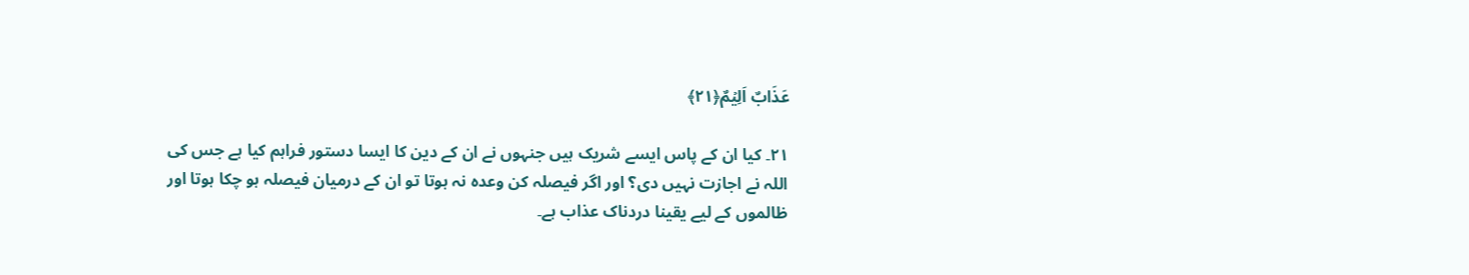عَذَابٌ اَلِیۡمٌ﴿۲۱﴾

۲۱۔ کیا ان کے پاس ایسے شریک ہیں جنہوں نے ان کے دین کا ایسا دستور فراہم کیا ہے جس کی اللہ نے اجازت نہیں دی؟ اور اگر فیصلہ کن وعدہ نہ ہوتا تو ان کے درمیان فیصلہ ہو چکا ہوتا اور ظالموں کے لیے یقینا دردناک عذاب ہے۔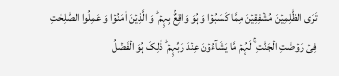تَرَی الظّٰلِمِیۡنَ مُشۡفِقِیۡنَ مِمَّا کَسَبُوۡا وَ ہُوَ وَاقِعٌۢ بِہِمۡ ؕ وَ الَّذِیۡنَ اٰمَنُوۡا وَ عَمِلُوا الصّٰلِحٰتِ فِیۡ رَوۡضٰتِ الۡجَنّٰتِ ۚ لَہُمۡ مَّا یَشَآءُوۡنَ عِنۡدَ رَبِّہِمۡ ؕ ذٰلِکَ ہُوَ الۡفَضۡلُ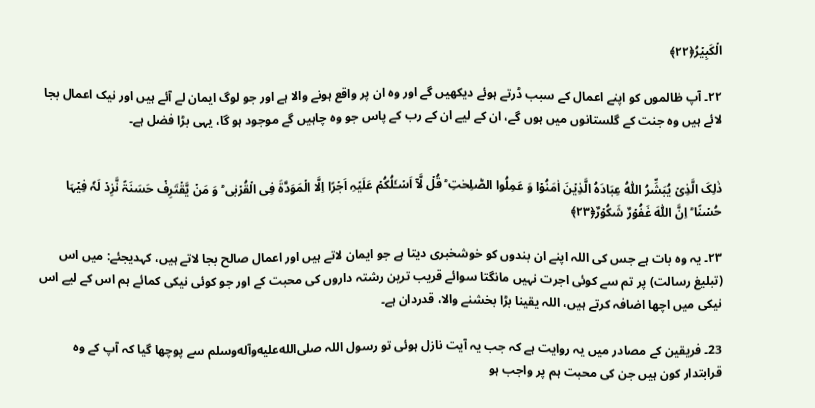الۡکَبِیۡرُ﴿۲۲﴾

۲۲۔ آپ ظالموں کو اپنے اعمال کے سبب ڈرتے ہوئے دیکھیں گے اور وہ ان پر واقع ہونے والا ہے اور جو لوگ ایمان لے آئے ہیں اور نیک اعمال بجا لائے ہیں وہ جنت کے گلستانوں میں ہوں گے، ان کے لیے ان کے رب کے پاس جو وہ چاہیں گے موجود ہو گا، یہی بڑا فضل ہے۔


ذٰلِکَ الَّذِیۡ یُبَشِّرُ اللّٰہُ عِبَادَہُ الَّذِیۡنَ اٰمَنُوۡا وَ عَمِلُوا الصّٰلِحٰتِ ؕ قُلۡ لَّاۤ اَسۡـَٔلُکُمۡ عَلَیۡہِ اَجۡرًا اِلَّا الۡمَوَدَّۃَ فِی الۡقُرۡبٰی ؕ وَ مَنۡ یَّقۡتَرِفۡ حَسَنَۃً نَّزِدۡ لَہٗ فِیۡہَا حُسۡنًا ؕ اِنَّ اللّٰہَ غَفُوۡرٌ شَکُوۡرٌ﴿۲۳﴾

۲۳۔ یہ وہ بات ہے جس کی اللہ اپنے ان بندوں کو خوشخبری دیتا ہے جو ایمان لاتے ہیں اور اعمال صالح بجا لاتے ہیں، کہدیجئے: میں اس (تبلیغ رسالت) پر تم سے کوئی اجرت نہیں مانگتا سوائے قریب ترین رشتہ داروں کی محبت کے اور جو کوئی نیکی کمائے ہم اس کے لیے اس نیکی میں اچھا اضافہ کرتے ہیں، اللہ یقینا بڑا بخشنے والا، قدردان ہے۔

23۔ فریقین کے مصادر میں یہ روایت ہے کہ جب یہ آیت نازل ہوئی تو رسول اللہ صلى‌الله‌عليه‌وآله‌وسلم سے پوچھا گیا کہ آپ کے وہ قرابتدار کون ہیں جن کی محبت ہم پر واجب ہو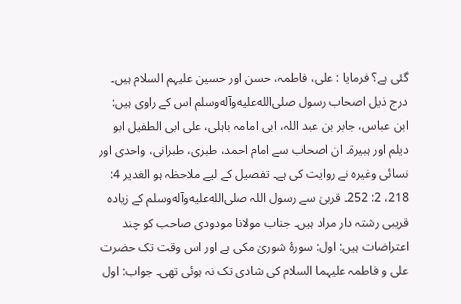گئی ہے؟ فرمایا : علی، فاطمہ، حسن اور حسین علیہم السلام ہیں۔ درج ذیل اصحاب رسول صلى‌الله‌عليه‌وآله‌وسلم اس کے راوی ہیں: ابن عباس، جابر بن عبد اللہ، ابی امامہ باہلی، علی ابی الطفیل ابو دیلم اور ہبیرۃ۔ ان اصحاب سے امام احمد، طبری، طبرانی، واحدی اور نسائی وغیرہ نے روایت کی ہے۔ تفصیل کے لیے ملاحظہ ہو الغدیر 4: 218، 2: 252۔ قربیٰ سے رسول اللہ صلى‌الله‌عليه‌وآله‌وسلم کے زیادہ قریبی رشتہ دار مراد ہیں۔ جناب مولانا مودودی صاحب کو چند اعتراضات ہیں: اول: سورۀ شوریٰ مکی ہے اور اس وقت تک حضرت علی و فاطمہ علیہما السلام کی شادی تک نہ ہوئی تھی۔ جواب: اول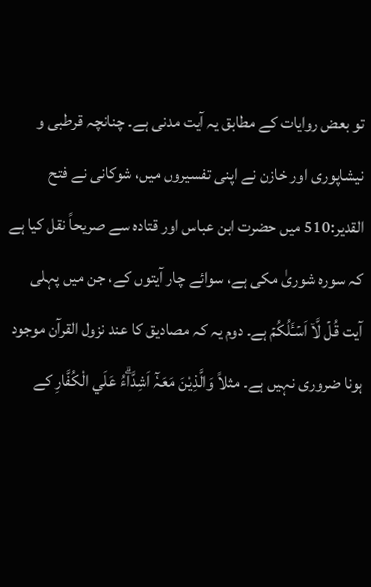تو بعض روایات کے مطابق یہ آیت مدنی ہے۔ چنانچہ قرطبی و نیشاپوری اور خازن نے اپنی تفسیروں میں، شوکانی نے فتح القدیر:510 میں حضرت ابن عباس اور قتادہ سے صریحاً نقل کیا ہے کہ سورہ شوریٰ مکی ہے، سوائے چار آیتوں کے، جن میں پہلی آیت قُلۡ لَّاۤ اَسۡـَٔلُکُمۡ ہے۔ دوم یہ کہ مصادیق کا عند نزول القرآن موجود ہونا ضروری نہیں ہے۔ مثلاً وَالَّذِيْنَ مَعَہٗٓ اَشِدَّاۗءُ عَلَي الْكُفَّارِ کے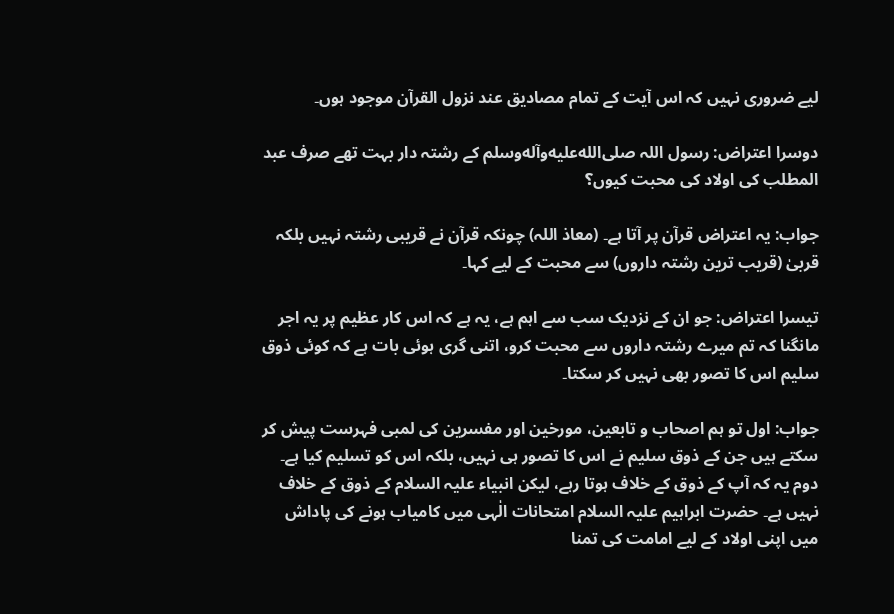لیے ضروری نہیں کہ اس آیت کے تمام مصادیق عند نزول القرآن موجود ہوں۔

دوسرا اعتراض: رسول اللہ صلى‌الله‌عليه‌وآله‌وسلم کے رشتہ دار بہت تھے صرف عبد المطلب کی اولاد کی محبت کیوں؟

جواب: یہ اعتراض قرآن پر آتا ہے۔ (معاذ اللہ) چونکہ قرآن نے قریبی رشتہ نہیں بلکہ قربیٰ (قریب ترین رشتہ داروں) سے محبت کے لیے کہا۔

تیسرا اعتراض: جو ان کے نزدیک سب سے اہم ہے، یہ ہے کہ اس کار عظیم پر یہ اجر مانگنا کہ تم میرے رشتہ داروں سے محبت کرو، اتنی گری ہوئی بات ہے کہ کوئی ذوق سلیم اس کا تصور بھی نہیں کر سکتا۔

جواب: اول تو ہم اصحاب و تابعین، مورخین اور مفسرین کی لمبی فہرست پیش کر سکتے ہیں جن کے ذوق سلیم نے اس کا تصور ہی نہیں، بلکہ اس کو تسلیم کیا ہے۔ دوم یہ کہ آپ کے ذوق کے خلاف ہوتا رہے، لیکن انبیاء علیہ السلام کے ذوق کے خلاف نہیں ہے۔ حضرت ابراہیم علیہ السلام امتحانات الٰہی میں کامیاب ہونے کی پاداش میں اپنی اولاد کے لیے امامت کی تمنا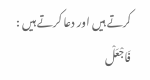کرتے ہیں اور دعا کرتے ہیں : فَاجْعَلْ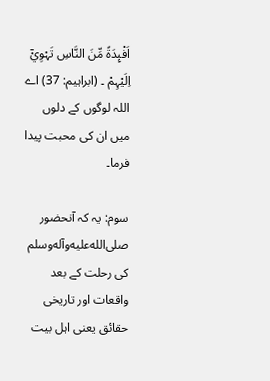اَفْىِٕدَۃً مِّنَ النَّاسِ تَہْوِيْٓ اِلَيْہِمْ ۔ (ابراہیم: 37) اے اللہ لوگوں کے دلوں میں ان کی محبت پیدا فرما۔

سوم: یہ کہ آنحضور صلى‌الله‌عليه‌وآله‌وسلم کی رحلت کے بعد واقعات اور تاریخی حقائق یعنی اہل بیت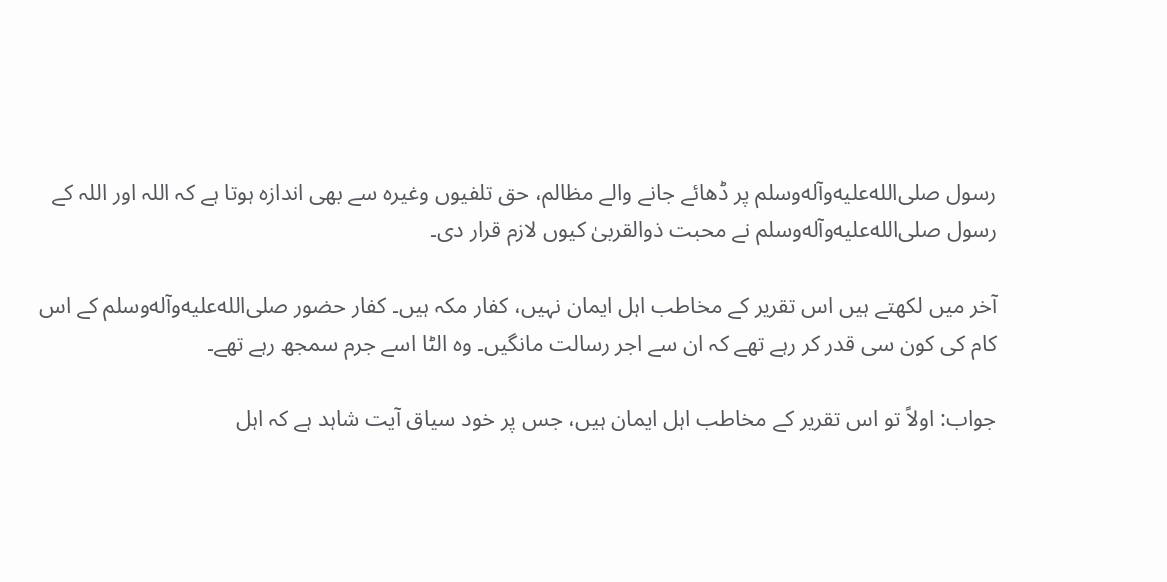رسول صلى‌الله‌عليه‌وآله‌وسلم پر ڈھائے جانے والے مظالم، حق تلفیوں وغیرہ سے بھی اندازہ ہوتا ہے کہ اللہ اور اللہ کے رسول صلى‌الله‌عليه‌وآله‌وسلم نے محبت ذوالقربیٰ کیوں لازم قرار دی۔

آخر میں لکھتے ہیں اس تقریر کے مخاطب اہل ایمان نہیں، کفار مکہ ہیں۔ کفار حضور صلى‌الله‌عليه‌وآله‌وسلم کے اس کام کی کون سی قدر کر رہے تھے کہ ان سے اجر رسالت مانگیں۔ وہ الٹا اسے جرم سمجھ رہے تھے۔

جواب: اولاً تو اس تقریر کے مخاطب اہل ایمان ہیں، جس پر خود سیاق آیت شاہد ہے کہ اہل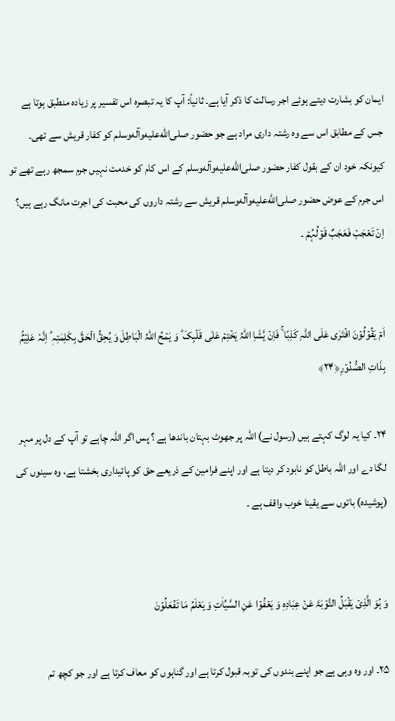ایمان کو بشارت دیتے ہوئے اجر رسالت کا ذکر آیا ہے۔ ثانیاً: آپ کا یہ تبصرہ اس تفسیر پر زیادہ منطبق ہوتا ہے جس کے مطابق اس سے وہ رشتہ داری مراد ہے جو حضور صلى‌الله‌عليه‌وآله‌وسلم کو کفار قریش سے تھی۔ کیونکہ خود ان کے بقول کفار حضور صلى‌الله‌عليه‌وآله‌وسلم کے اس کام کو خدمت نہیں جرم سمجھ رہے تھے تو اس جرم کے عوض حضور صلى‌الله‌عليه‌وآله‌وسلم قریش سے رشتہ داروں کی محبت کی اجرت مانگ رہے ہیں؟ اِنۡ تَعۡجَبۡ فَعَجَبٌ قَوۡلُہُمۡ ۔


اَمۡ یَقُوۡلُوۡنَ افۡتَرٰی عَلَی اللّٰہِ کَذِبًا ۚ فَاِنۡ یَّشَاِ اللّٰہُ یَخۡتِمۡ عَلٰی قَلۡبِکَ ؕ وَ یَمۡحُ اللّٰہُ الۡبَاطِلَ وَ یُحِقُّ الۡحَقَّ بِکَلِمٰتِہٖ ؕ اِنَّہٗ عَلِیۡمٌۢ بِذَاتِ الصُّدُوۡرِ﴿۲۴﴾

۲۴۔ کیا یہ لوگ کہتے ہیں (رسول نے) اللہ پر جھوٹ بہتان باندھا ہے ؟ پس اگر اللہ چاہے تو آپ کے دل پر مہر لگا دے اور اللہ باطل کو نابود کر دیتا ہے اور اپنے فرامین کے ذریعے حق کو پائیداری بخشتا ہے، وہ سینوں کی (پوشیدہ) باتوں سے یقینا خوب واقف ہے ۔


وَ ہُوَ الَّذِیۡ یَقۡبَلُ التَّوۡبَۃَ عَنۡ عِبَادِہٖ وَ یَعۡفُوۡا عَنِ السَّیِّاٰتِ وَ یَعۡلَمُ مَا تَفۡعَلُوۡنَ

۲۵۔ اور وہ وہی ہے جو اپنے بندوں کی توبہ قبول کرتا ہے اور گناہوں کو معاف کرتا ہے اور جو کچھ تم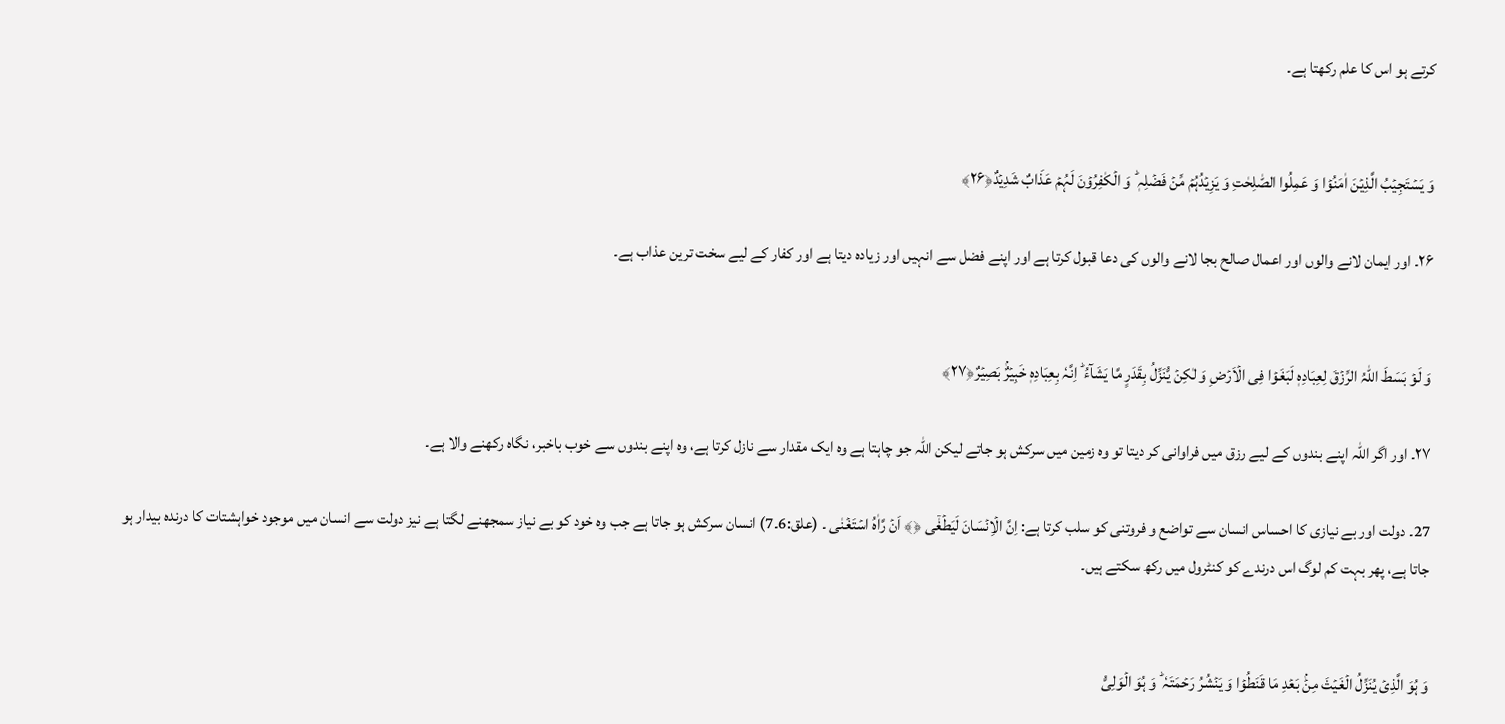کرتے ہو اس کا علم رکھتا ہے۔


وَ یَسۡتَجِیۡبُ الَّذِیۡنَ اٰمَنُوۡا وَ عَمِلُوا الصّٰلِحٰتِ وَ یَزِیۡدُہُمۡ مِّنۡ فَضۡلِہٖ ؕ وَ الۡکٰفِرُوۡنَ لَہُمۡ عَذَابٌ شَدِیۡدٌ﴿۲۶﴾

۲۶۔ اور ایمان لانے والوں اور اعمال صالح بجا لانے والوں کی دعا قبول کرتا ہے اور اپنے فضل سے انہیں اور زیادہ دیتا ہے اور کفار کے لیے سخت ترین عذاب ہے۔


وَ لَوۡ بَسَطَ اللّٰہُ الرِّزۡقَ لِعِبَادِہٖ لَبَغَوۡا فِی الۡاَرۡضِ وَ لٰکِنۡ یُّنَزِّلُ بِقَدَرٍ مَّا یَشَآءُ ؕ اِنَّہٗ بِعِبَادِہٖ خَبِیۡرٌۢ بَصِیۡرٌ﴿۲۷﴾

۲۷۔ اور اگر اللہ اپنے بندوں کے لیے رزق میں فراوانی کر دیتا تو وہ زمین میں سرکش ہو جاتے لیکن اللہ جو چاہتا ہے وہ ایک مقدار سے نازل کرتا ہے، وہ اپنے بندوں سے خوب باخبر، نگاہ رکھنے والا ہے۔

27۔ دولت اور بے نیازی کا احساس انسان سے تواضع و فروتنی کو سلب کرتا ہے: اِنَّ الۡاِنۡسَانَ لَیَطۡغٰۤی ﴿﴾ اَنۡ رَّاٰہُ اسۡتَغۡنٰی ۔ (علق:6۔7) انسان سرکش ہو جاتا ہے جب وہ خود کو بے نیاز سمجھنے لگتا ہے نیز دولت سے انسان میں موجود خواہشتات کا درندہ بیدار ہو جاتا ہے، پھر بہت کم لوگ اس درندے کو کنٹرول میں رکھ سکتے ہیں۔


وَ ہُوَ الَّذِیۡ یُنَزِّلُ الۡغَیۡثَ مِنۡۢ بَعۡدِ مَا قَنَطُوۡا وَ یَنۡشُرُ رَحۡمَتَہٗ ؕ وَ ہُوَ الۡوَلِیُّ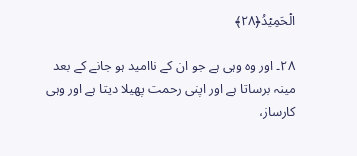الۡحَمِیۡدُ﴿۲۸﴾

۲۸۔ اور وہ وہی ہے جو ان کے ناامید ہو جانے کے بعد مینہ برساتا ہے اور اپنی رحمت پھیلا دیتا ہے اور وہی کارساز،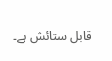قابل ستائش ہے۔